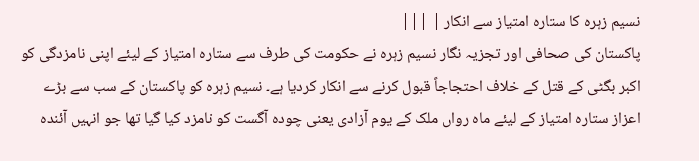نسیم زہرہ کا ستارہ امتیاز سے انکار | |||
پاکستان کی صحافی اور تجزیہ نگار نسیم زہرہ نے حکومت کی طرف سے ستارہ امتیاز کے لیئے اپنی نامزدگی کو اکبر بگٹی کے قتل کے خلاف احتجاجاً قبول کرنے سے انکار کردیا ہے۔ نسیم زہرہ کو پاکستان کے سب سے بڑے اعزاز ستارہ امتیاز کے لیئے ماہ رواں ملک کے یوم آزادی یعنی چودہ آگست کو نامزد کیا گیا تھا جو انہیں آئندہ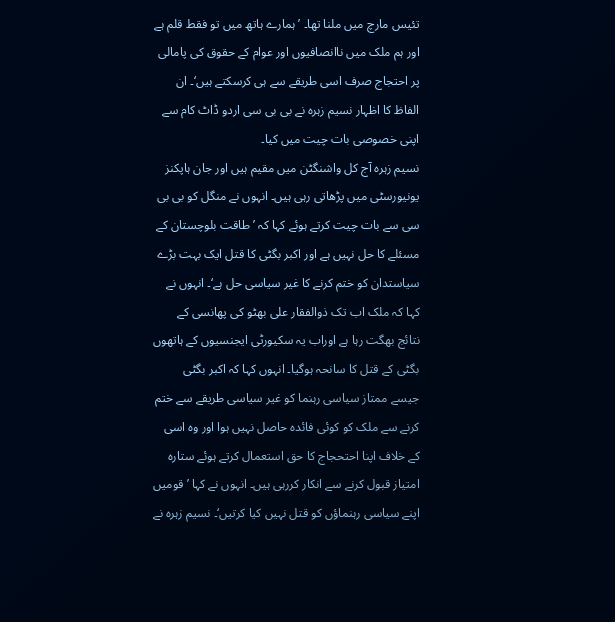تئیس مارچ میں ملنا تھا۔ ’ہمارے ہاتھ میں تو فقط قلم ہے اور ہم ملک میں ناانصافیوں اور عوام کے حقوق کی پامالی پر احتجاج صرف اسی طریقے سے ہی کرسکتے ہیں‘۔ ان الفاظ کا اظہار نسیم زہرہ نے بی بی سی اردو ڈاٹ کام سے اپنی خصوصی بات چیت میں کیا۔
نسیم زہرہ آج کل واشنگٹن میں مقیم ہیں اور جان ہاپکنز یونیورسٹی میں پڑھاتی رہی ہیں۔ انہوں نے منگل کو بی بی سی سے بات چیت کرتے ہوئے کہا کہ ’طاقت بلوچستان کے مسئلے کا حل نہیں ہے اور اکبر بگٹی کا قتل ایک بہت بڑے سیاستدان کو ختم کرنے کا غیر سیاسی حل ہے‘۔ انہوں نے کہا کہ ملک اب تک ذوالفقار علی بھٹو کی پھانسی کے نتائج بھگت رہا ہے اوراب یہ سکیورٹی ایجنسیوں کے ہاتھوں بگٹی کے قتل کا سانحہ ہوگیا۔ انہوں کہا کہ اکبر بگٹی جیسے ممتاز سیاسی رہنما کو غیر سیاسی طریقے سے ختم کرنے سے ملک کو کوئی فائدہ حاصل نہیں ہوا اور وہ اسی کے خلاف اپنا احتحجاج کا حق استعمال کرتے ہوئے ستارہ امتیاز قبول کرنے سے انکار کررہی ہیں۔ انہوں نے کہا ’قومیں اپنے سیاسی رہنماؤں کو قتل نہیں کیا کرتیں‘۔ نسیم زہرہ نے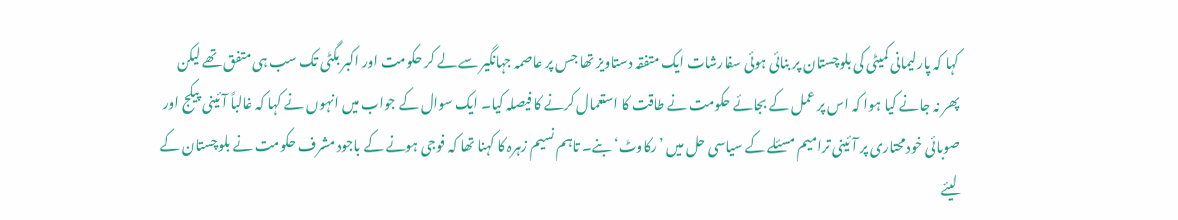کہا کہ پارلیمانی کمیٹی کی بلوچستان پر بنائی ہوئی سفارشات ایک متفقہ دستاویز تھا جس پر عاصمہ جہانگیر سے لے کر حکومت اور اکبر بگٹی تک سب ہی متفق تھے لیکن پھر نہ جانے کیا ہوا کہ اس پر عمل کے بجائے حکومت نے طاقت کا استعمال کرنے کا فیصلہ کیا۔ ایک سوال کے جواب میں انہوں نے کہا کہ غالباً آئینی پیکج اور صوبائی خودمحتاری پر آئینی ترامیم مسئلے کے سیاسی حل میں ’رکاوٹ‘ بنے۔ تاہم نسیم زہرہ کا کہنا تھا کہ فوجی ہونے کے باجود مشرف حکومت نے بلوچستان کے لیئے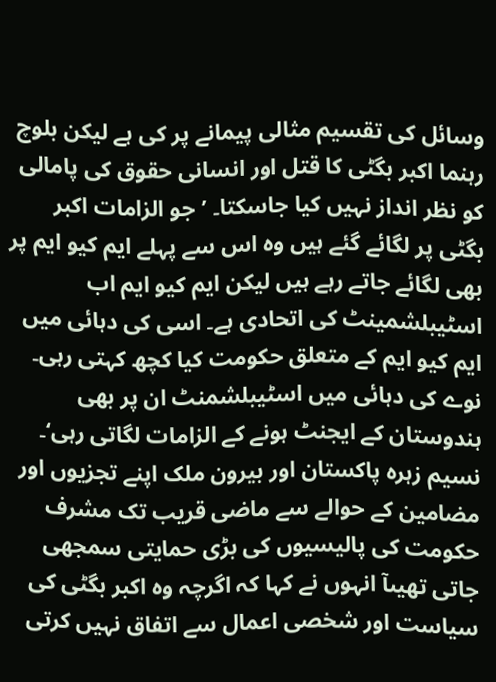وسائل کی تقسیم مثالی پیمانے پر کی ہے لیکن بلوچ رہنما اکبر بگٹی کا قتل اور انسانی حقوق کی پامالی کو نظر انداز نہیں کیا جاسکتا۔ ’جو الزامات اکبر بگٹی پر لگائے گئے ہیں وہ اس سے پہلے ایم کیو ایم پر بھی لگائے جاتے رہے ہیں لیکن ایم کیو ایم اب اسٹیبلشمینٹ کی اتحادی ہے۔ اسی کی دہائی میں ایم کیو ایم کے متعلق حکومت کیا کچھ کہتی رہی۔ نوے کی دہائی میں اسٹیبلشمنٹ ان پر بھی ہندوستان کے ایجنٹ ہونے کے الزامات لگاتی رہی‘۔
نسیم زہرہ پاکستان اور بیرون ملک اپنے تجزیوں اور مضامین کے حوالے سے ماضی قریب تک مشرف حکومت کی پالیسیوں کی بڑی حمایتی سمجھی جاتی تھیںآ انہوں نے کہا کہ اگرچہ وہ اکبر بگٹی کی سیاست اور شخصی اعمال سے اتفاق نہیں کرتی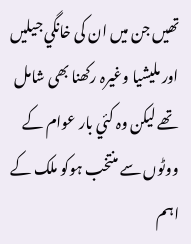تھیں جن میں ان کی خانگي جیلیں اور ملیشیا وغیرہ رکھنا بھی شامل تھے لیکن وہ کئي بار عوام کے ووٹوں سے منتخب ہوکو ملک کے اہم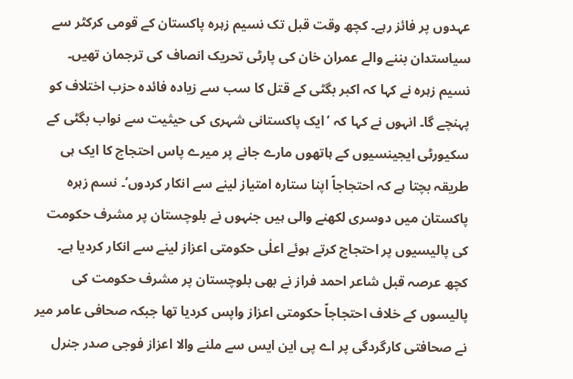عہدوں پر فائز رہے۔ کچھ وقت قبل تک نسیم زہرہ پاکستان کے قومی کرکٹر سے سیاستدان بننے والے عمران خان کی پارٹی تحریک انصاف کی ترجمان تھیں۔ نسیم زہرہ نے کہا کہ اکبر بگٹی کے قتل کا سب سے زیادہ فائدہ حزب اختلاف کو پہنچے گا۔ انہوں نے کہا کہ ’ایک پاکستانی شہری کی حیثیت سے نواب بگٹی کے سکیورٹی ایجینسیوں کے ہاتھوں مارے جانے پر میرے پاس احتجاج کا ایک ہی طریقہ بچتا ہے کہ احتجاجاً اپنا ستارہ امتیاز لینے سے انکار کردوں‘۔ نسم زہرہ پاکستان میں دوسری لکھنے والی ہیں جنہوں نے بلوچستان پر مشرف حکومت کی پالیسیوں پر احتجاج کرتے ہوئے اعلٰی حکومتی اعزاز لینے سے انکار کردیا ہے۔ کچھ عرصہ قبل شاعر احمد فراز نے بھی بلوچستان پر مشرف حکومت کی پالیسوں کے خلاف احتجاجاً حکومتی اعزاز واپس کردیا تھا جبکہ صحافی عامر میر نے صحافتی کارگردگی پر اے پی این ایس سے ملنے والا اعزاز فوجی صدر جنرل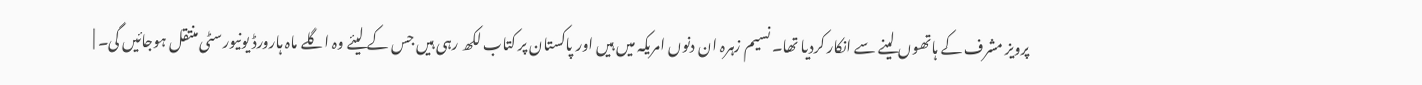پرویز مشرف کے ہاتھوں لینے سے انکار کردیا تھا۔ نسیم زہرہ ان دنوں امریکہ میں ہیں اور پاکستان پر کتاب لکھ رہی ہیں جس کے لیئے وہ اگلے ماہ ہارورڈ یونیورسٹی منتقل ہوجائیں گی۔ |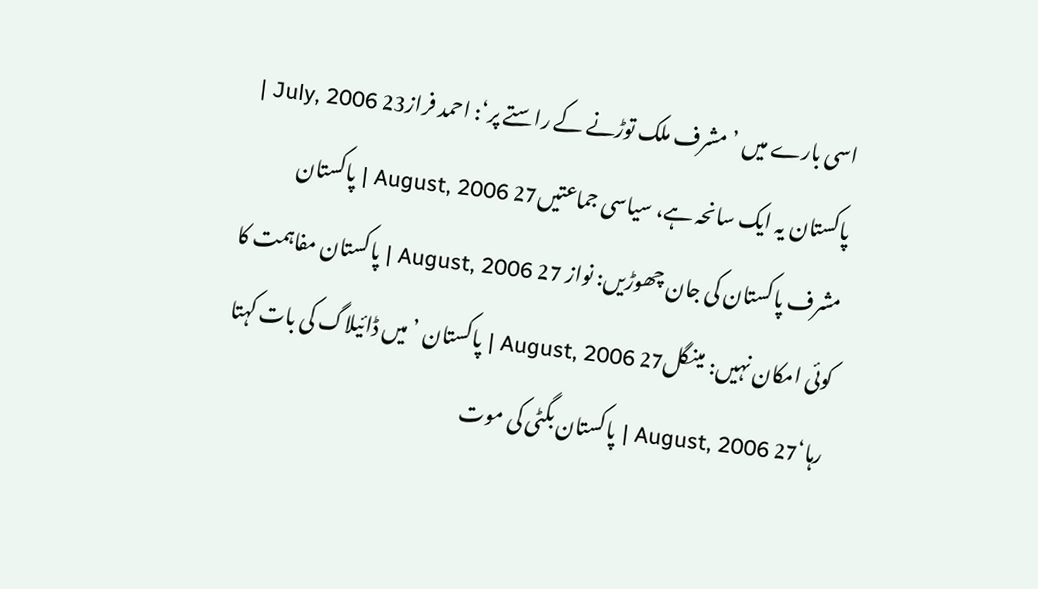اسی بارے میں ’مشرف ملک توڑنے کے راستے پر‘: احمد فراز23 July, 2006 | پاکستان یہ ایک سانحہ ہے، سیاسی جماعتیں27 August, 2006 | پاکستان مشرف پاکستان کی جان چھوڑیں: نواز 27 August, 2006 | پاکستان مفاہمت کا کوئی امکان نہیں: مینگل27 August, 2006 | پاکستان ’میں ڈائیلاگ کی بات کہتا رہا‘27 August, 2006 | پاکستان بگٹی کی موت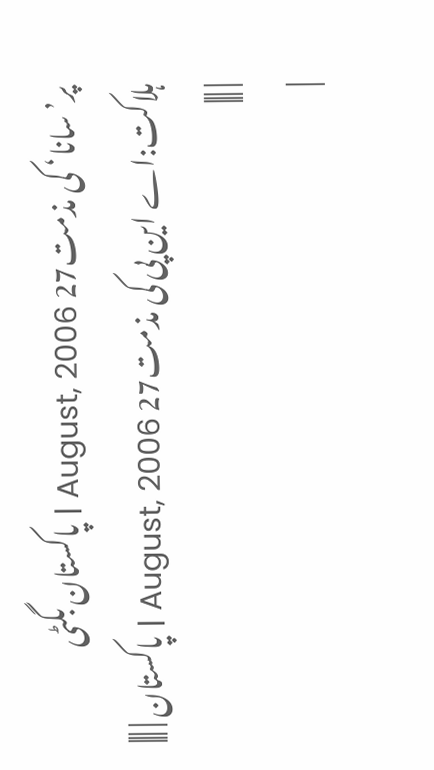پر’سانا‘ کی مذمت27 August, 2006 | پاکستان بگٹی ہلاکت:اے این پی کی مذمت27 August, 2006 | پاکستان | |||
| |||
|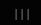|||